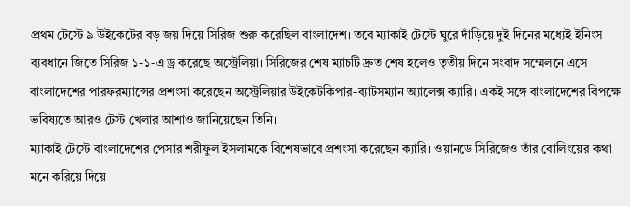প্রথম টেস্টে ৯ উইকেটের বড় জয় দিয়ে সিরিজ শুরু করেছিল বাংলাদেশ। তবে ম্যাকাই টেস্টে ঘুরে দাঁড়িয়ে দুই দিনের মধ্যেই ইনিংস ব্যবধানে জিতে সিরিজ ১-১-এ ড্র করেছে অস্ট্রেলিয়া। সিরিজের শেষ ম্যাচটি দ্রুত শেষ হলেও তৃতীয় দিনে সংবাদ সম্মেলনে এসে বাংলাদেশের পারফরম্যান্সের প্রশংসা করেছেন অস্ট্রেলিয়ার উইকেটকিপার-ব্যাটসম্যান অ্যালেক্স ক্যারি। একই সঙ্গে বাংলাদেশের বিপক্ষে ভবিষ্যতে আরও টেস্ট খেলার আশাও জানিয়েছেন তিনি।
ম্যাকাই টেস্টে বাংলাদেশের পেসার শরীফুল ইসলামকে বিশেষভাবে প্রশংসা করেছেন ক্যারি। ওয়ানডে সিরিজেও তাঁর বোলিংয়ের কথা মনে করিয়ে দিয়ে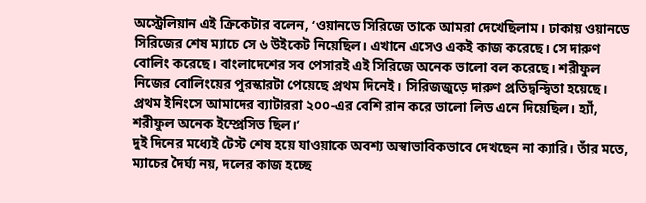অস্ট্রেলিয়ান এই ক্রিকেটার বলেন, ‘ওয়ানডে সিরিজে তাকে আমরা দেখেছিলাম। ঢাকায় ওয়ানডে সিরিজের শেষ ম্যাচে সে ৬ উইকেট নিয়েছিল। এখানে এসেও একই কাজ করেছে। সে দারুণ বোলিং করেছে। বাংলাদেশের সব পেসারই এই সিরিজে অনেক ভালো বল করেছে। শরীফুল নিজের বোলিংয়ের পুরস্কারটা পেয়েছে প্রথম দিনেই। সিরিজজুড়ে দারুণ প্রতিদ্বন্দ্বিতা হয়েছে। প্রথম ইনিংসে আমাদের ব্যাটাররা ২০০-এর বেশি রান করে ভালো লিড এনে দিয়েছিল। হ্যাঁ, শরীফুল অনেক ইম্প্রেসিভ ছিল।’
দুই দিনের মধ্যেই টেস্ট শেষ হয়ে যাওয়াকে অবশ্য অস্বাভাবিকভাবে দেখছেন না ক্যারি। তাঁর মতে, ম্যাচের দৈর্ঘ্য নয়, দলের কাজ হচ্ছে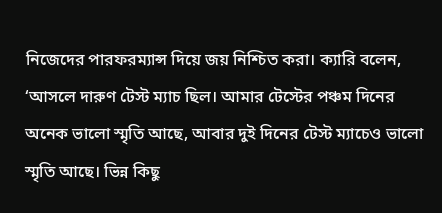নিজেদের পারফরম্যান্স দিয়ে জয় নিশ্চিত করা। ক্যারি বলেন, ‘আসলে দারুণ টেস্ট ম্যাচ ছিল। আমার টেস্টের পঞ্চম দিনের অনেক ভালো স্মৃতি আছে, আবার দুই দিনের টেস্ট ম্যাচেও ভালো স্মৃতি আছে। ভিন্ন কিছু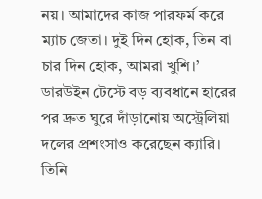নয়। আমাদের কাজ পারফর্ম করে ম্যাচ জেতা। দুই দিন হোক, তিন বা চার দিন হোক, আমরা খুশি।’
ডারউইন টেস্টে বড় ব্যবধানে হারের পর দ্রুত ঘুরে দাঁড়ানোয় অস্ট্রেলিয়া দলের প্রশংসাও করেছেন ক্যারি। তিনি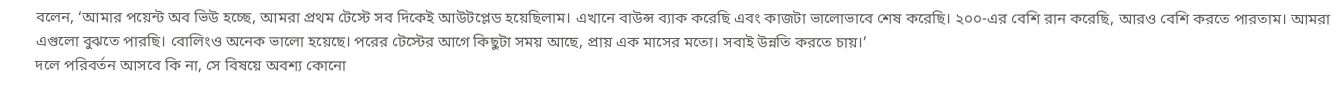বলেন, ‘আমার পয়েন্ট অব ভিউ হচ্ছে, আমরা প্রথম টেস্টে সব দিকেই আউটপ্লেড হয়েছিলাম। এখানে বাউন্স ব্যাক করেছি এবং কাজটা ভালোভাবে শেষ করেছি। ২০০-এর বেশি রান করেছি, আরও বেশি করতে পারতাম। আমরা এগুলো বুঝতে পারছি। বোলিংও অনেক ভালো হয়েছে। পরের টেস্টের আগে কিছুটা সময় আছে, প্রায় এক মাসের মতো। সবাই উন্নতি করতে চায়।’
দলে পরিবর্তন আসবে কি না, সে বিষয়ে অবশ্য কোনো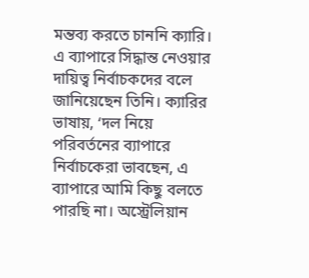মন্তব্য করতে চাননি ক্যারি। এ ব্যাপারে সিদ্ধান্ত নেওয়ার দায়িত্ব নির্বাচকদের বলে জানিয়েছেন তিনি। ক্যারির ভাষায়, ‘দল নিয়ে পরিবর্তনের ব্যাপারে নির্বাচকেরা ভাবছেন, এ ব্যাপারে আমি কিছু বলতে পারছি না। অস্ট্রেলিয়ান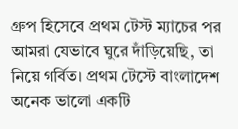গ্রুপ হিসেবে প্রথম টেস্ট ম্যাচের পর আমরা যেভাবে ঘুরে দাঁড়িয়েছি, তা নিয়ে গর্বিত। প্রথম টেস্টে বাংলাদেশ অনেক ভালো একটি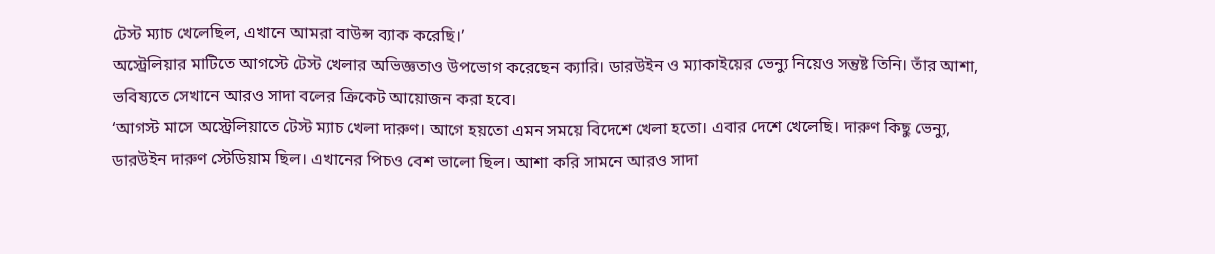টেস্ট ম্যাচ খেলেছিল, এখানে আমরা বাউন্স ব্যাক করেছি।’
অস্ট্রেলিয়ার মাটিতে আগস্টে টেস্ট খেলার অভিজ্ঞতাও উপভোগ করেছেন ক্যারি। ডারউইন ও ম্যাকাইয়ের ভেন্যু নিয়েও সন্তুষ্ট তিনি। তাঁর আশা, ভবিষ্যতে সেখানে আরও সাদা বলের ক্রিকেট আয়োজন করা হবে।
‘আগস্ট মাসে অস্ট্রেলিয়াতে টেস্ট ম্যাচ খেলা দারুণ। আগে হয়তো এমন সময়ে বিদেশে খেলা হতো। এবার দেশে খেলেছি। দারুণ কিছু ভেন্যু, ডারউইন দারুণ স্টেডিয়াম ছিল। এখানের পিচও বেশ ভালো ছিল। আশা করি সামনে আরও সাদা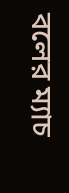বলের ম্যাচ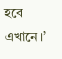হবে এখানে।’